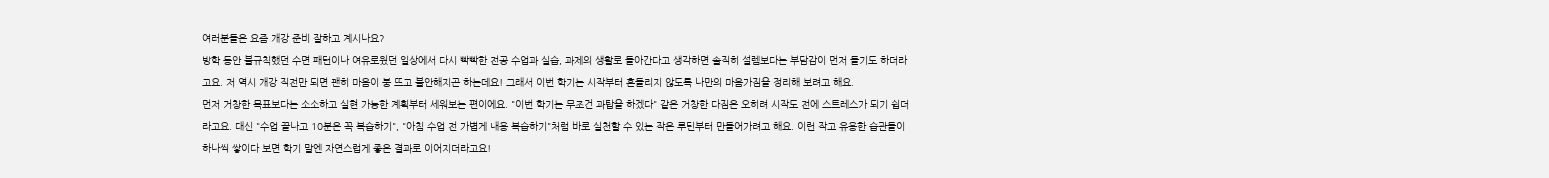여러분들은 요즘 개강 준비 잘하고 계시나요?
방학 동안 불규칙했던 수면 패턴이나 여유로웠던 일상에서 다시 빡빡한 전공 수업과 실습, 과제의 생활로 돌아간다고 생각하면 솔직히 설렘보다는 부담감이 먼저 들기도 하더라고요. 저 역시 개강 직전만 되면 괜히 마음이 붕 뜨고 불안해지곤 하는데요! 그래서 이번 학기는 시작부터 흔들리지 않도록 나만의 마음가짐을 정리해 보려고 해요.
먼저 거창한 목표보다는 소소하고 실현 가능한 계획부터 세워보는 편이에요. "이번 학기는 무조건 과탑을 하겠다" 같은 거창한 다짐은 오히려 시작도 전에 스트레스가 되기 쉽더라고요. 대신 "수업 끝나고 10분은 꼭 복습하기", "아침 수업 전 가볍게 내용 복습하기"처럼 바로 실천할 수 있는 작은 루틴부터 만들어가려고 해요. 이런 작고 유용한 습관들이 하나씩 쌓이다 보면 학기 말엔 자연스럽게 좋은 결과로 이어지더라고요!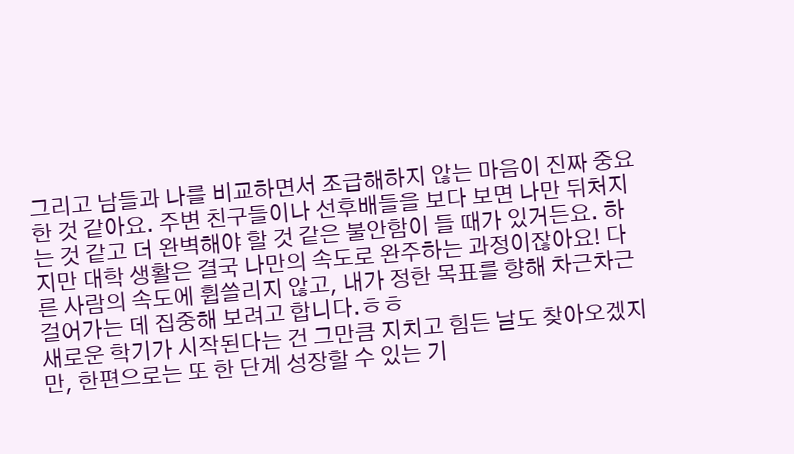그리고 남들과 나를 비교하면서 조급해하지 않는 마음이 진짜 중요한 것 같아요. 주변 친구들이나 선후배들을 보다 보면 나만 뒤처지는 것 같고 더 완벽해야 할 것 같은 불안함이 들 때가 있거든요. 하지만 대학 생활은 결국 나만의 속도로 완주하는 과정이잖아요! 다른 사람의 속도에 휩쓸리지 않고, 내가 정한 목표를 향해 차근차근 걸어가는 데 집중해 보려고 합니다.ㅎㅎ
새로운 학기가 시작된다는 건 그만큼 지치고 힘든 날도 찾아오겠지만, 한편으로는 또 한 단계 성장할 수 있는 기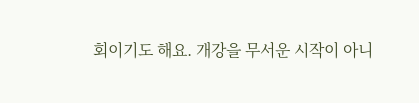회이기도 해요. 개강을 무서운 시작이 아니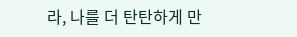라, 나를 더 탄탄하게 만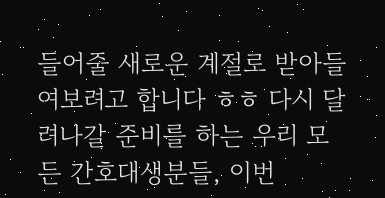들어줄 새로운 계절로 받아들여보려고 합니다 ㅎㅎ 다시 달려나갈 준비를 하는 우리 모든 간호대생분들, 이번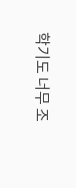학기도 너무 조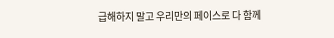급해하지 말고 우리만의 페이스로 다 함께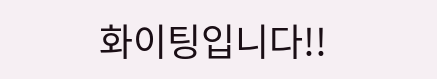화이팅입니다!!